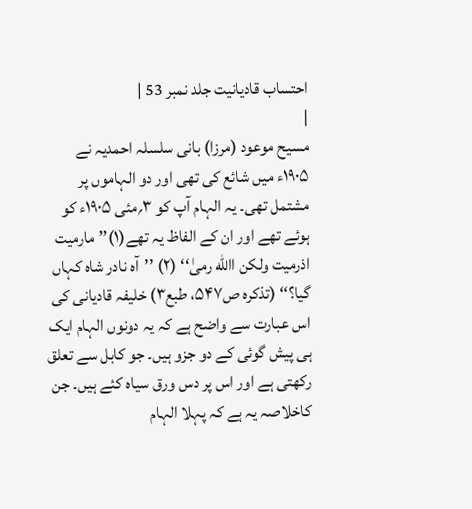احتساب قادیانیت جلد نمبر 53 |
|
مسیح موعود (مرزا) بانی سلسلہ احمدیہ نے ۱۹۰۵ء میں شائع کی تھی اور دو الہاموں پر مشتمل تھی۔ یہ الہام آپ کو ۳؍مئی ۱۹۰۵ء کو ہوئے تھے اور ان کے الفاظ یہ تھے(۱)’’مارمیت اذرمیت ولکن االله رمیٰ‘‘ (۲) ’’آہ نادر شاہ کہاں گیا؟‘‘ (تذکرہ ص۵۴۷، طبع۳) خلیفہ قادیانی کی اس عبارت سے واضح ہے کہ یہ دونوں الہام ایک ہی پیش گوئی کے دو جزو ہیں۔ جو کابل سے تعلق رکھتی ہے اور اس پر دس ورق سیاہ کئے ہیں۔ جن کاخلاصہ یہ ہے کہ پہلا الہام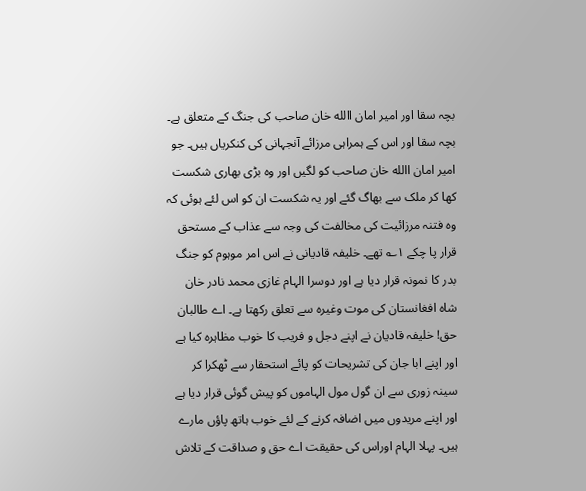بچہ سقا اور امیر امان االله خان صاحب کی جنگ کے متعلق ہے۔ بچہ سقا اور اس کے ہمراہی مرزائے آنجہانی کی کنکریاں ہیں۔ جو امیر امان االله خان صاحب کو لگیں اور وہ بڑی بھاری شکست کھا کر ملک سے بھاگ گئے اور یہ شکست ان کو اس لئے ہوئی کہ وہ فتنہ مرزائیت کی مخالفت کی وجہ سے عذاب کے مستحق قرار پا چکے ۱؎ تھے۔ خلیفہ قادیانی نے اس امر موہوم کو جنگ بدر کا نمونہ قرار دیا ہے اور دوسرا الہام غازی محمد نادر خان شاہ افغانستان کی موت وغیرہ سے تعلق رکھتا ہے۔ اے طالبان حق! خلیفہ قادیان نے اپنے دجل و فریب کا خوب مظاہرہ کیا ہے اور اپنے ابا جان کی تشریحات کو پائے استحقار سے ٹھکرا کر سینہ زوری سے ان گول مول الہاموں کو پیش گوئی قرار دیا ہے اور اپنے مریدوں میں اضافہ کرنے کے لئے خوب ہاتھ پاؤں مارے ہیں۔ پہلا الہام اوراس کی حقیقت اے حق و صداقت کے تلاش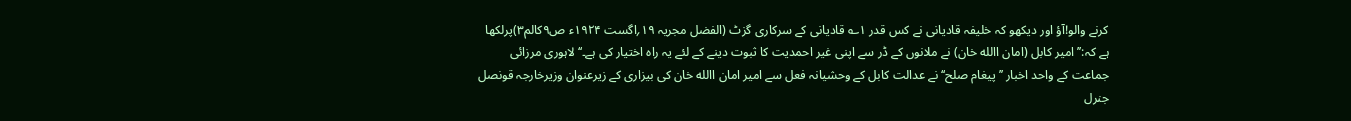کرنے والو!آؤ اور دیکھو کہ خلیفہ قادیانی نے کس قدر ۱؎ قادیانی کے سرکاری گزٹ (الفضل مجریہ ۱۹؍اگست ۱۹۲۴ء ص۹کالم۳)پرلکھا ہے کہ:’’ امیر کابل (امان االله خان) نے ملانوں کے ڈر سے اپنی غیر احمدیت کا ثبوت دینے کے لئے یہ راہ اختیار کی ہے۔‘‘ لاہوری مرزائی جماعت کے واحد اخبار ’’پیغام صلح‘‘ نے عدالت کابل کے وحشیانہ فعل سے امیر امان االله خان کی بیزاری کے زیرعنوان وزیرخارجہ قونصل جنرل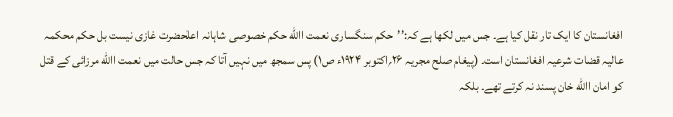افغانستان کا ایک تار نقل کیا ہے۔ جس میں لکھا ہے کہ:’’حکم سنگساری نعمت االله حکم خصوصی شاہانہ اعلٰحضرت غازی نیست بل حکم محکمہ عالیہ قضات شرعیہ افغانستان است۔ (پیغام صلح مجریہ ۲۶؍اکتوبر ۱۹۲۴ء ص۱) پس سمجھ میں نہیں آتا کہ جس حالت میں نعمت االله مرزائی کے قتل کو امان االله خان پسند نہ کرتے تھے۔ بلکہ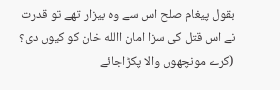بقول پیغام صلح اس سے وہ بیزار تھے تو قدرت نے اس قتل کی سزا امان االله خان کو کیوں دی؟ (کرے مونچھوں والا پکڑاجائے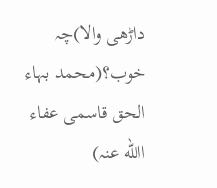داڑھی والا)چہ خوب؟(محمد بہاء الحق قاسمی عفاء االله عنہ)